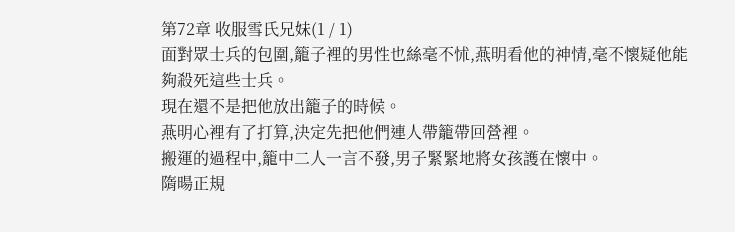第72章 收服雪氏兄妹(1 / 1)
面對眾士兵的包圍,籠子裡的男性也絲毫不怵,燕明看他的神情,毫不懷疑他能夠殺死這些士兵。
現在還不是把他放出籠子的時候。
燕明心裡有了打算,決定先把他們連人帶籠帶回營裡。
搬運的過程中,籠中二人一言不發,男子緊緊地將女孩護在懷中。
隋暘正規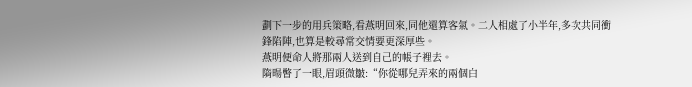劃下一步的用兵策略,看燕明回來,同他還算客氣。二人相處了小半年,多次共同衝鋒陷陣,也算是較尋常交情要更深厚些。
燕明便命人將那兩人送到自己的帳子裡去。
隋暘瞥了一眼,眉頭微皺:“你從哪兒弄來的兩個白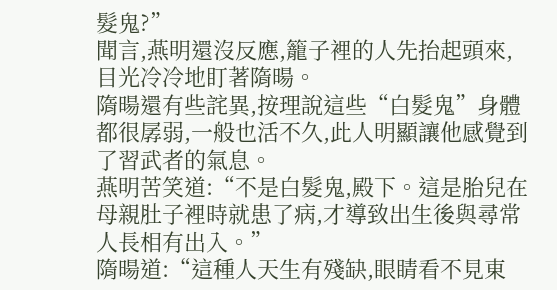髮鬼?”
聞言,燕明還沒反應,籠子裡的人先抬起頭來,目光冷冷地盯著隋暘。
隋暘還有些詫異,按理說這些“白髮鬼”身體都很孱弱,一般也活不久,此人明顯讓他感覺到了習武者的氣息。
燕明苦笑道:“不是白髮鬼,殿下。這是胎兒在母親肚子裡時就患了病,才導致出生後與尋常人長相有出入。”
隋暘道:“這種人天生有殘缺,眼睛看不見東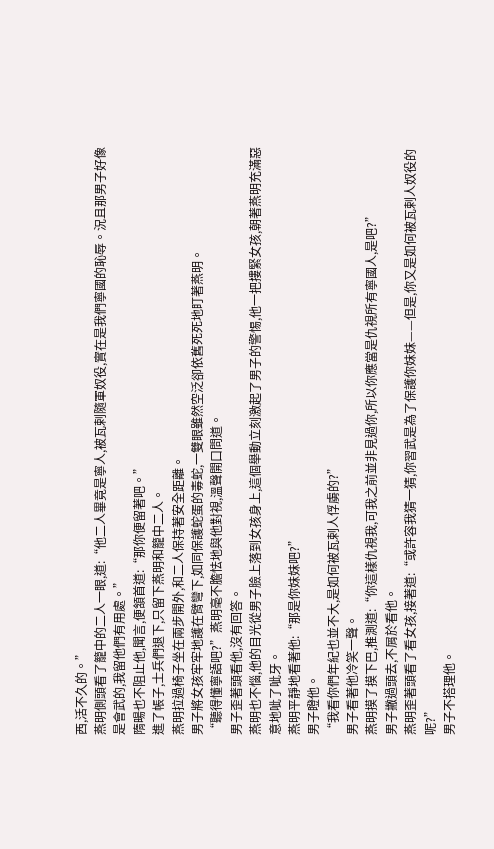西,活不久的。”
燕明側頭看了籠中的二人一眼,道:“他二人畢竟是寧人,被瓦剌隨軍奴役,實在是我們寧國的恥辱。況且那男子好像是會武的,我留他們有用處。”
隋暘也不阻止他,聞言,便頷首道:“那你便留著吧。”
進了帳子,士兵們退下,只留下燕明和籠中二人。
燕明拉過椅子坐在兩步開外,和二人保持著安全距離。
男子將女孩牢牢地護在臂彎下,如同保護蛇蛋的毒蛇,一雙眼雖然空泛卻依舊死死地盯著燕明。
“聽得懂寧語吧?”燕明毫不膽怯地與他對視,溫聲開口問道。
男子歪著頭看他,沒有回答。
燕明也不惱,他的目光從男子臉上落到女孩身上,這個舉動立刻激起了男子的警惕,他一把摟緊女孩,朝著燕明充滿惡意地呲了呲牙。
燕明平靜地看著他:“那是你妹妹吧?”
男子瞪他。
“我看你們年紀也並不大,是如何被瓦剌人俘虜的?”
男子看著他冷笑一聲。
燕明摸了摸下巴,推測道:“你這樣仇視我,可我之前並非見過你,所以你應當是仇視所有寧國人,是吧?”
男子撇過頭去,不屑於看他。
燕明歪著頭看了看女孩,接著道:“或許容我猜一猜,你習武是為了保護你妹妹——但是,你又是如何被瓦剌人奴役的呢?”
男子不搭理他。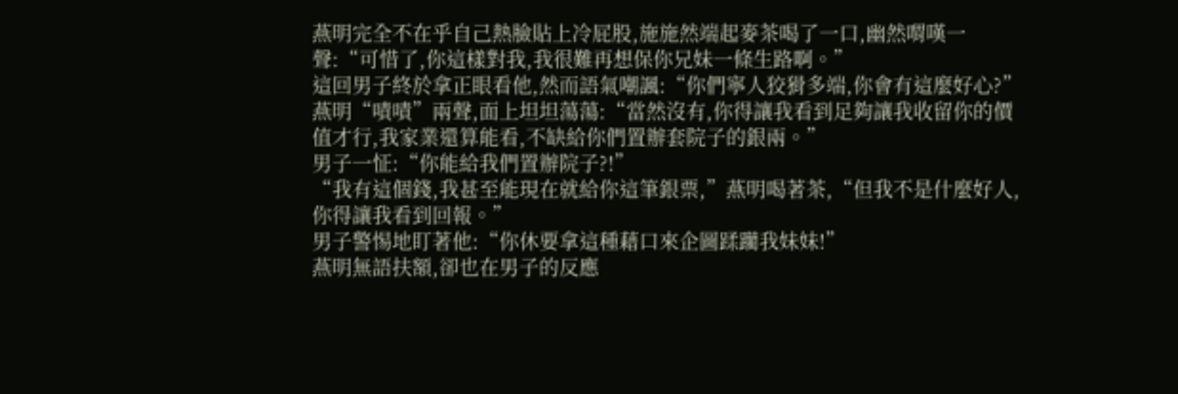燕明完全不在乎自己熱臉貼上冷屁股,施施然端起麥茶喝了一口,幽然喟嘆一聲:“可惜了,你這樣對我,我很難再想保你兄妹一條生路啊。”
這回男子終於拿正眼看他,然而語氣嘲諷:“你們寧人狡猾多端,你會有這麼好心?”
燕明“嘖嘖”兩聲,面上坦坦蕩蕩:“當然沒有,你得讓我看到足夠讓我收留你的價值才行,我家業還算能看,不缺給你們置辦套院子的銀兩。”
男子一怔:“你能給我們置辦院子?!”
“我有這個錢,我甚至能現在就給你這筆銀票,”燕明喝著茶,“但我不是什麼好人,你得讓我看到回報。”
男子警惕地盯著他:“你休要拿這種藉口來企圖蹂躪我妹妹!”
燕明無語扶額,卻也在男子的反應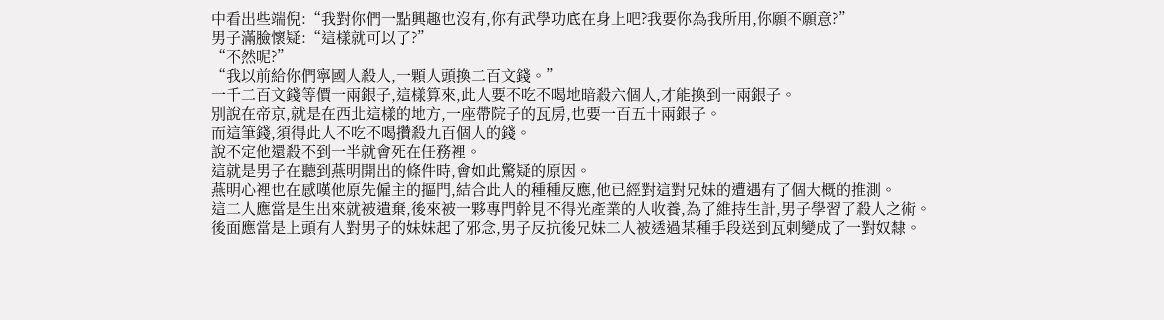中看出些端倪:“我對你們一點興趣也沒有,你有武學功底在身上吧?我要你為我所用,你願不願意?”
男子滿臉懷疑:“這樣就可以了?”
“不然呢?”
“我以前給你們寧國人殺人,一顆人頭換二百文錢。”
一千二百文錢等價一兩銀子,這樣算來,此人要不吃不喝地暗殺六個人,才能換到一兩銀子。
別說在帝京,就是在西北這樣的地方,一座帶院子的瓦房,也要一百五十兩銀子。
而這筆錢,須得此人不吃不喝攢殺九百個人的錢。
說不定他還殺不到一半就會死在任務裡。
這就是男子在聽到燕明開出的條件時,會如此驚疑的原因。
燕明心裡也在感嘆他原先僱主的摳門,結合此人的種種反應,他已經對這對兄妹的遭遇有了個大概的推測。
這二人應當是生出來就被遺棄,後來被一夥專門幹見不得光產業的人收養,為了維持生計,男子學習了殺人之術。
後面應當是上頭有人對男子的妹妹起了邪念,男子反抗後兄妹二人被透過某種手段送到瓦剌變成了一對奴隸。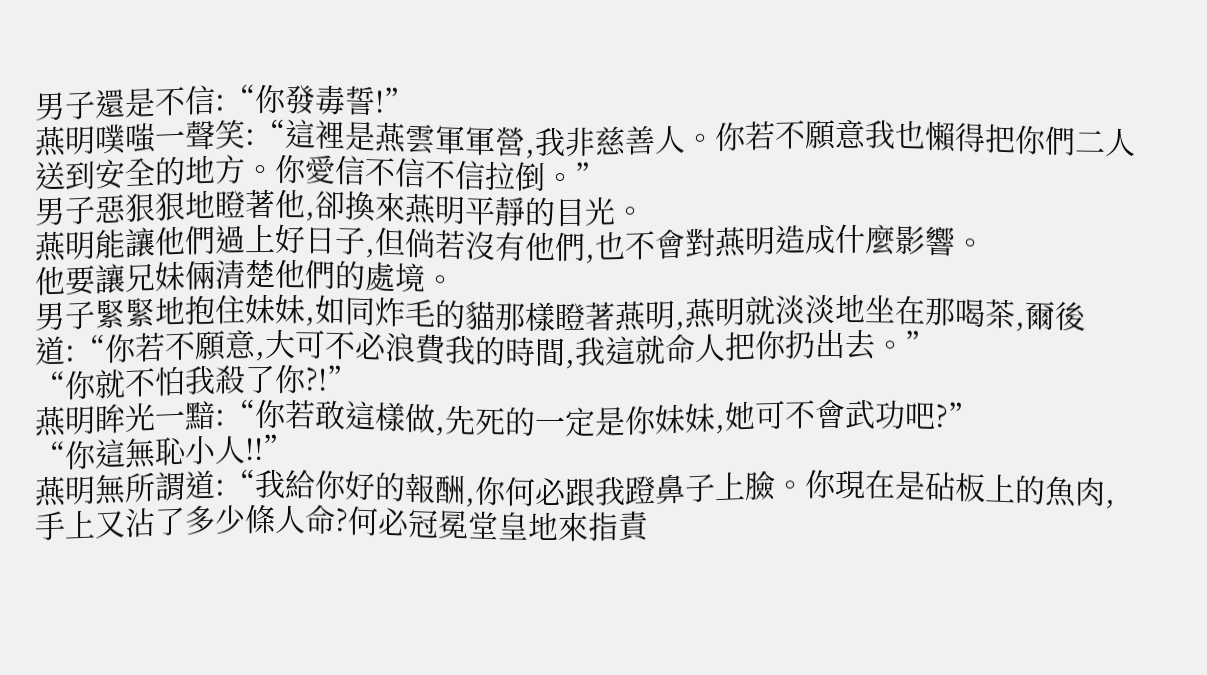男子還是不信:“你發毒誓!”
燕明噗嗤一聲笑:“這裡是燕雲軍軍營,我非慈善人。你若不願意我也懶得把你們二人送到安全的地方。你愛信不信不信拉倒。”
男子惡狠狠地瞪著他,卻換來燕明平靜的目光。
燕明能讓他們過上好日子,但倘若沒有他們,也不會對燕明造成什麼影響。
他要讓兄妹倆清楚他們的處境。
男子緊緊地抱住妹妹,如同炸毛的貓那樣瞪著燕明,燕明就淡淡地坐在那喝茶,爾後道:“你若不願意,大可不必浪費我的時間,我這就命人把你扔出去。”
“你就不怕我殺了你?!”
燕明眸光一黯:“你若敢這樣做,先死的一定是你妹妹,她可不會武功吧?”
“你這無恥小人!!”
燕明無所謂道:“我給你好的報酬,你何必跟我蹬鼻子上臉。你現在是砧板上的魚肉,手上又沾了多少條人命?何必冠冕堂皇地來指責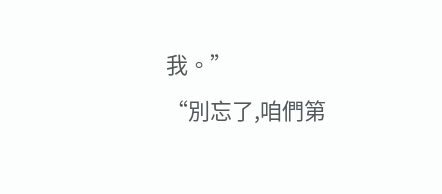我。”
“別忘了,咱們第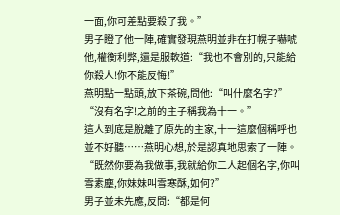一面,你可差點要殺了我。”
男子瞪了他一陣,確實發現燕明並非在打幌子嚇唬他,權衡利弊,還是服軟道:“我也不會別的,只能給你殺人!你不能反悔!”
燕明點一點頭,放下茶碗,問他:“叫什麼名字?”
“沒有名字!之前的主子稱我為十一。”
這人到底是脫離了原先的主家,十一這麼個稱呼也並不好聽……燕明心想,於是認真地思索了一陣。
“既然你要為我做事,我就給你二人起個名字,你叫雪素塵,你妹妹叫雪寒酥,如何?”
男子並未先應,反問:“都是何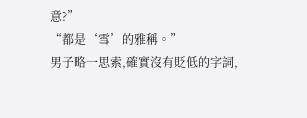意?”
“都是‘雪’的雅稱。”
男子略一思索,確實沒有貶低的字詞,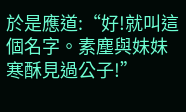於是應道:“好!就叫這個名字。素塵與妹妹寒酥見過公子!”